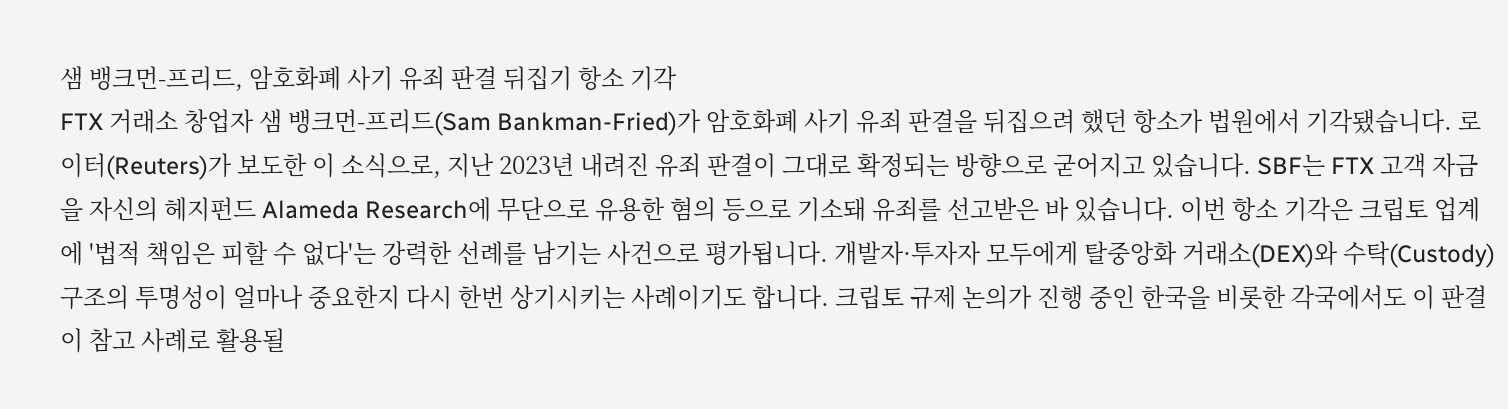샘 뱅크먼-프리드, 암호화폐 사기 유죄 판결 뒤집기 항소 기각
FTX 거래소 창업자 샘 뱅크먼-프리드(Sam Bankman-Fried)가 암호화폐 사기 유죄 판결을 뒤집으려 했던 항소가 법원에서 기각됐습니다. 로이터(Reuters)가 보도한 이 소식으로, 지난 2023년 내려진 유죄 판결이 그대로 확정되는 방향으로 굳어지고 있습니다. SBF는 FTX 고객 자금을 자신의 헤지펀드 Alameda Research에 무단으로 유용한 혐의 등으로 기소돼 유죄를 선고받은 바 있습니다. 이번 항소 기각은 크립토 업계에 '법적 책임은 피할 수 없다'는 강력한 선례를 남기는 사건으로 평가됩니다. 개발자·투자자 모두에게 탈중앙화 거래소(DEX)와 수탁(Custody) 구조의 투명성이 얼마나 중요한지 다시 한번 상기시키는 사례이기도 합니다. 크립토 규제 논의가 진행 중인 한국을 비롯한 각국에서도 이 판결이 참고 사례로 활용될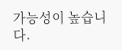가능성이 높습니다.